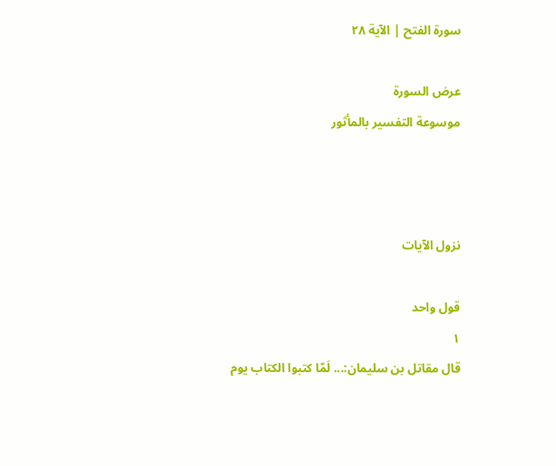سورة الفتح | الآية ٢٨

عرض السورة
موسوعة التفسير بالمأثور



نزول الآيات

قول واحد
١
قال مقاتل بن سليمان:... لَمّا كتبوا الكتاب يوم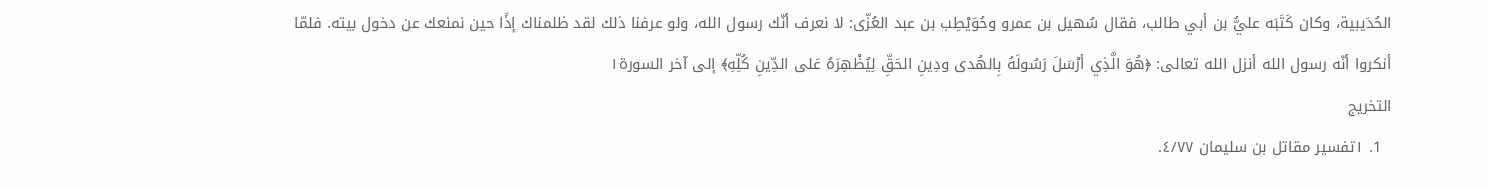الحُدَيبية، وكان كَتَبَه عليُّ بن أبي طالب، فقال سُهيل بن عمرو وحُوَيْطِب بن عبد العُزّى: لا نعرف أنّك رسول الله، ولو عرفنا ذلك لقد ظلمناك إذًا حين نمنعك عن دخول بيته. فلمّا أنكروا أنّه رسول الله أنزل الله تعالى: ﴿هُوَ الَّذِي أرْسَلَ رَسُولَهُ بِالهُدى ودِينِ الحَقِّ لِيُظْهِرَهُ عَلى الدِّينِ كُلِّهِ﴾ إلى آخر السورة١
التخريج
  1. ١تفسير مقاتل بن سليمان ٤/٧٧.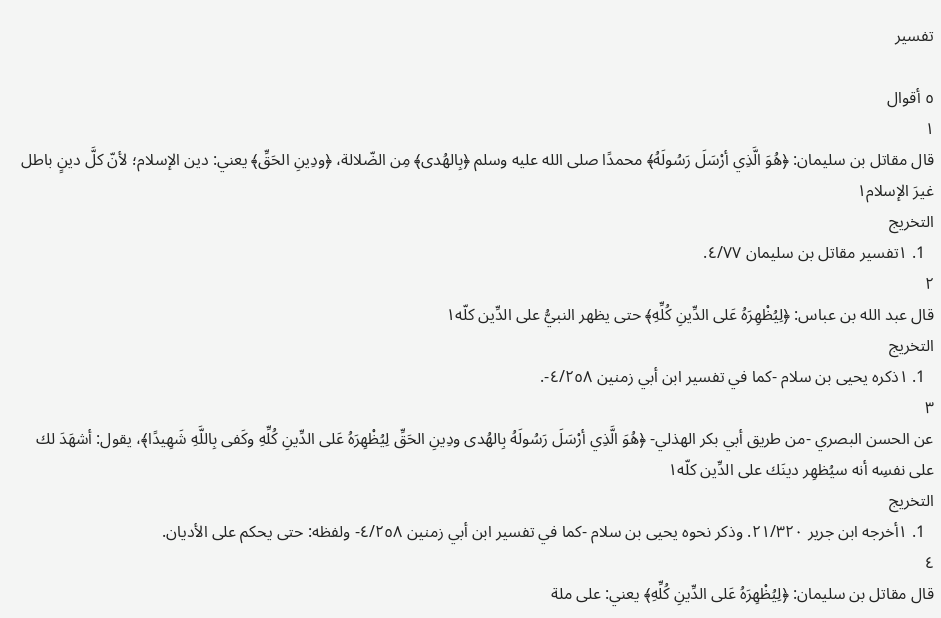تفسير

٥ أقوال
١
قال مقاتل بن سليمان: ﴿هُوَ الَّذِي أرْسَلَ رَسُولَهُ﴾ محمدًا صلى الله عليه وسلم ﴿بِالهُدى﴾ مِن الضّلالة، ﴿ودِينِ الحَقِّ﴾ يعني: دين الإسلام؛ لأنّ كلَّ دينٍ باطل غيرَ الإسلام١
التخريج
  1. ١تفسير مقاتل بن سليمان ٤/٧٧.
٢
قال عبد الله بن عباس: ﴿لِيُظْهِرَهُ عَلى الدِّينِ كُلِّهِ﴾ حتى يظهر النبيُّ على الدِّين كلّه١
التخريج
  1. ١ذكره يحيى بن سلام -كما في تفسير ابن أبي زمنين ٤/٢٥٨-.
٣
عن الحسن البصري -من طريق أبي بكر الهذلي- ﴿هُوَ الَّذِي أرْسَلَ رَسُولَهُ بِالهُدى ودِينِ الحَقِّ لِيُظْهِرَهُ عَلى الدِّينِ كُلِّهِ وكَفى بِاللَّهِ شَهِيدًا﴾، يقول: أشهَدَ لك على نفسِه أنه سيُظهِر دينَك على الدِّين كلّه١
التخريج
  1. ١أخرجه ابن جرير ٢١/٣٢٠. وذكر نحوه يحيى بن سلام -كما في تفسير ابن أبي زمنين ٤/٢٥٨- ولفظه: حتى يحكم على الأديان.
٤
قال مقاتل بن سليمان: ﴿لِيُظْهِرَهُ عَلى الدِّينِ كُلِّهِ﴾ يعني: على ملة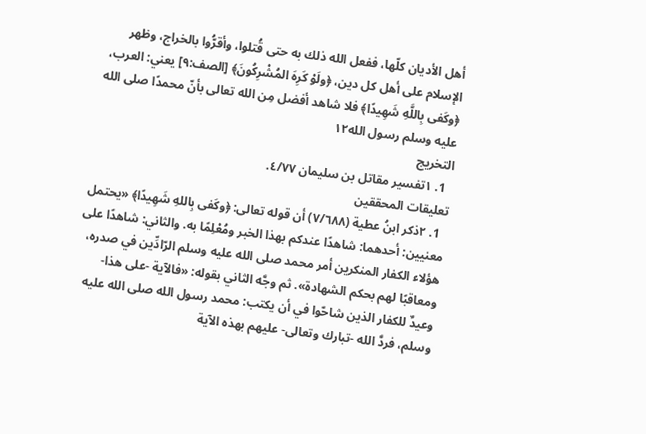أهل الأديان كلّها، ففعل الله ذلك به حتى قُتلوا، وأقرُّوا بالخراج، وظهر الإسلام على أهل كل دين، ﴿ولَوْ كَرِهَ المُشْرِكُونَ﴾ [الصف:٩] يعني: العرب، ﴿وكَفى بِاللَّهِ شَهِيدًا﴾ فلا شاهد أفضل مِن الله تعالى بأنّ محمدًا صلى الله عليه وسلم رسول الله١٢
التخريج
  1. ١تفسير مقاتل بن سليمان ٤/٧٧.
تعليقات المحققين
  1. ٢ذكر ابنُ عطية (٧/٦٨٨) أن قوله تعالى: ﴿وكَفى بِاللهِ شَهِيدًا﴾ «يحتمل معنيين: أحدهما: شاهدًا عندكم بهذا الخبر ومُعْلِمًا به. والثاني: شاهدًا على هؤلاء الكفار المنكرين أمر محمد صلى الله عليه وسلم الرّادِّين في صدره، ومعاقبًا لهم بحكم الشهادة». ثم وجَّه الثاني بقوله: «فالآية -على هذا- وعيدٌ للكفار الذين شاحّوا في أن يكتب: محمد رسول الله صلى الله عليه وسلم، فردَّ الله -تبارك وتعالى- عليهم بهذه الآية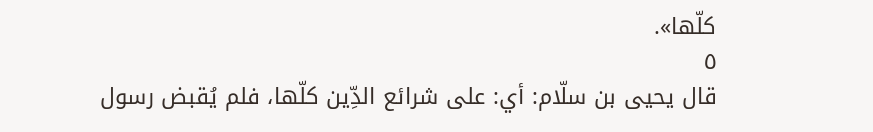كلّها».
٥
قال يحيى بن سلّام: أي: على شرائع الدِّين كلّها، فلم يُقبض رسول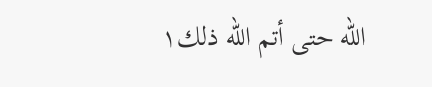الله حتى أتم الله ذلك١